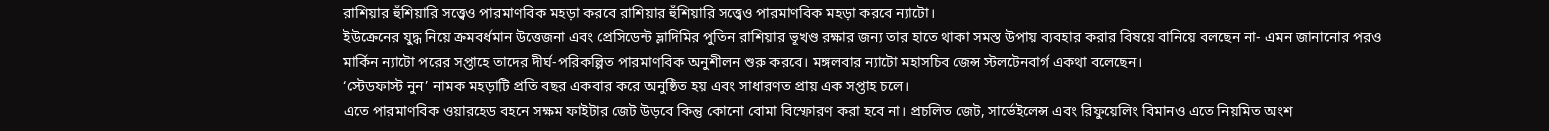রাশিয়ার হুঁশিয়ারি সত্ত্বেও পারমাণবিক মহড়া করবে রাশিয়ার হুঁশিয়ারি সত্ত্বেও পারমাণবিক মহড়া করবে ন্যাটো।
ইউক্রেনের যুদ্ধ নিয়ে ক্রমবর্ধমান উত্তেজনা এবং প্রেসিডেন্ট ভ্লাদিমির পুতিন রাশিয়ার ভূখণ্ড রক্ষার জন্য তার হাতে থাকা সমস্ত উপায় ব্যবহার করার বিষয়ে বানিয়ে বলছেন না- এমন জানানোর পরও মার্কিন ন্যাটো পরের সপ্তাহে তাদের দীর্ঘ-পরিকল্পিত পারমাণবিক অনুশীলন শুরু করবে। মঙ্গলবার ন্যাটো মহাসচিব জেন্স স্টলটেনবার্গ একথা বলেছেন।
‘স্টেডফাস্ট নুন’ নামক মহড়াটি প্রতি বছর একবার করে অনুষ্ঠিত হয় এবং সাধারণত প্রায় এক সপ্তাহ চলে।
এতে পারমাণবিক ওয়ারহেড বহনে সক্ষম ফাইটার জেট উড়বে কিন্তু কোনো বোমা বিস্ফোরণ করা হবে না। প্রচলিত জেট, সার্ভেইলেন্স এবং রিফুয়েলিং বিমানও এতে নিয়মিত অংশ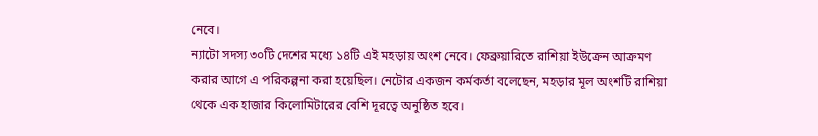নেবে।
ন্যাটো সদস্য ৩০টি দেশের মধ্যে ১৪টি এই মহড়ায় অংশ নেবে। ফেব্রুয়ারিতে রাশিয়া ইউক্রেন আক্রমণ করার আগে এ পরিকল্পনা করা হয়েছিল। নেটোর একজন কর্মকর্তা বলেছেন, মহড়ার মূল অংশটি রাশিয়া থেকে এক হাজার কিলোমিটারের বেশি দূরত্বে অনুষ্ঠিত হবে।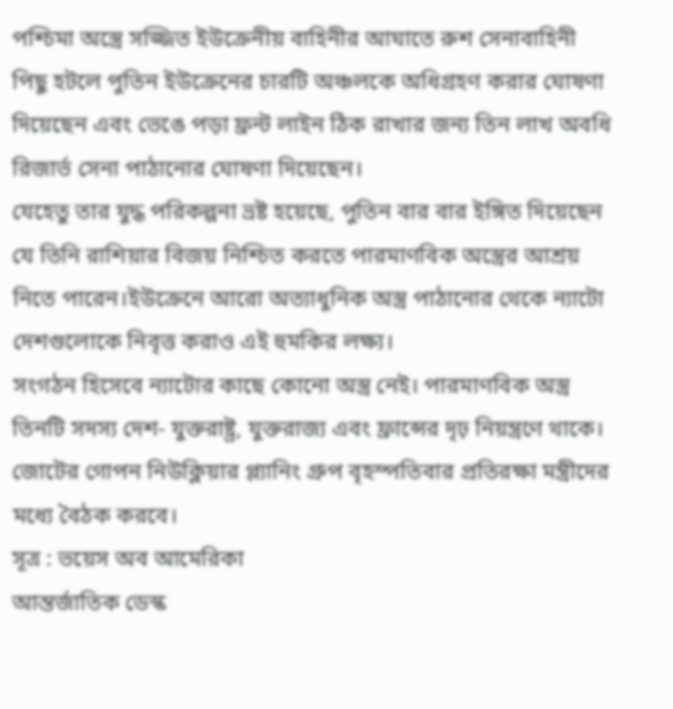পশ্চিমা অস্ত্রে সজ্জিত ইউক্রেনীয় বাহিনীর আঘাতে রুশ সেনাবাহিনী পিছু হটলে পুতিন ইউক্রেনের চারটি অঞ্চলকে অধিগ্রহণ করার ঘোষণা দিয়েছেন এবং ভেঙে পড়া ফ্রন্ট লাইন ঠিক রাখার জন্য তিন লাখ অবধি রিজার্ভ সেনা পাঠানোর ঘোষণা দিয়েছেন।
যেহেতু তার যুদ্ধ পরিকল্পনা ভ্রষ্ট হয়েছে, পুতিন বার বার ইঙ্গিত দিয়েছেন যে তিনি রাশিয়ার বিজয় নিশ্চিত করতে পারমাণবিক অস্ত্রের আশ্রয় নিতে পারেন।ইউক্রেনে আরো অত্যাধুনিক অস্ত্র পাঠানোর থেকে ন্যাটো দেশগুলোকে নিবৃত্ত করাও এই হুমকির লক্ষ্য।
সংগঠন হিসেবে ন্যাটোর কাছে কোনো অস্ত্র নেই। পারমাণবিক অস্ত্র তিনটি সদস্য দেশ- যুক্তরাষ্ট্র, যুক্তরাজ্য এবং ফ্রান্সের দৃঢ় নিয়ন্ত্রণে থাকে। জোটের গোপন নিউক্লিয়ার প্ল্যানিং গ্রুপ বৃহস্পতিবার প্রতিরক্ষা মন্ত্রীদের মধ্যে বৈঠক করবে।
সূত্র : ভয়েস অব আমেরিকা
আন্তর্জাতিক ডেস্ক